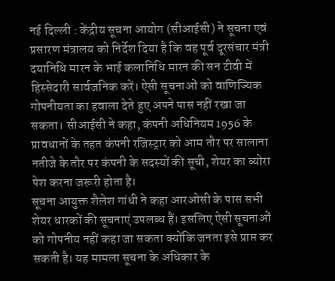नई दिल्ली : केंद्रीय सूचना आयोग (सीआईसी) ने सूचना एवं प्रसारण मंत्रालय को निर्देश दिया है कि वह पूर्व दूरसंचार मंत्री दयानिधि मारन के भाई कलानिधि मारन की सन टीवी में हिस्सेदारी सार्वजनिक करें। ऐसी सूचनाओं को वाणिज्यिक गोपनीयता का हवाला देते हुए अपने पास नहीं रखा जा सकता। सीआईसी ने कहा, कंपनी अधिनियम 1956 के प्रावधानों के तहत कंपनी रजिस्ट्रार को आम तौर पर सालाना नतीजे के तौर पर कंपनी के सदस्यों की सूची, शेयर का ब्योरा पेश करना जरूरी होता है।
सूचना आयुक्त शैलेश गांधी ने कहा आरओसी के पास सभी शेयर धारकों की सूचनाएं उपलब्ध हैं। इसलिए ऐसी सूचनाओं को गोपनीय नहीं कहा जा सकता क्योंकि जनता इसे प्राप्त कर सकती है। यह मामला सूचना के अधिकार के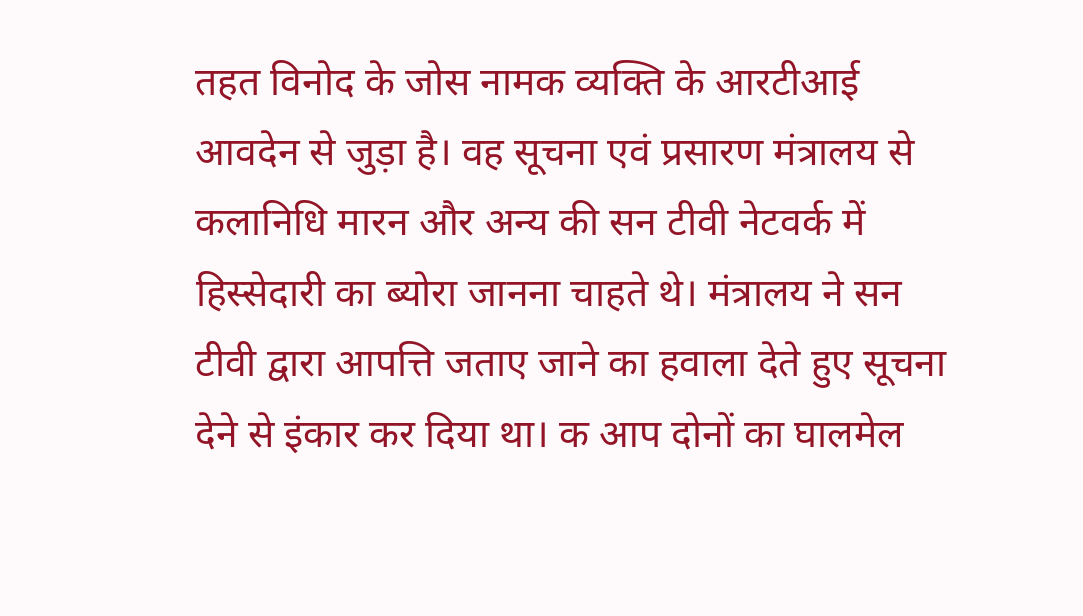तहत विनोद के जोस नामक व्यक्ति के आरटीआई आवदेन से जुड़ा है। वह सूचना एवं प्रसारण मंत्रालय से कलानिधि मारन और अन्य की सन टीवी नेटवर्क में हिस्सेदारी का ब्योरा जानना चाहते थे। मंत्रालय ने सन टीवी द्वारा आपत्ति जताए जाने का हवाला देते हुए सूचना देने से इंकार कर दिया था। क आप दोनों का घालमेल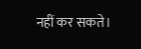नहीं कर सकते।